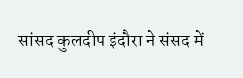सांसद कुलदीप इंदौरा ने संसद में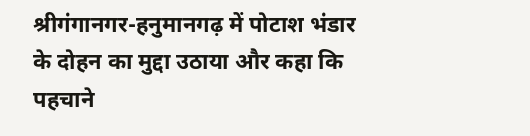श्रीगंगानगर-हनुमानगढ़ में पोटाश भंडार के दोहन का मुद्दा उठाया और कहा कि पहचाने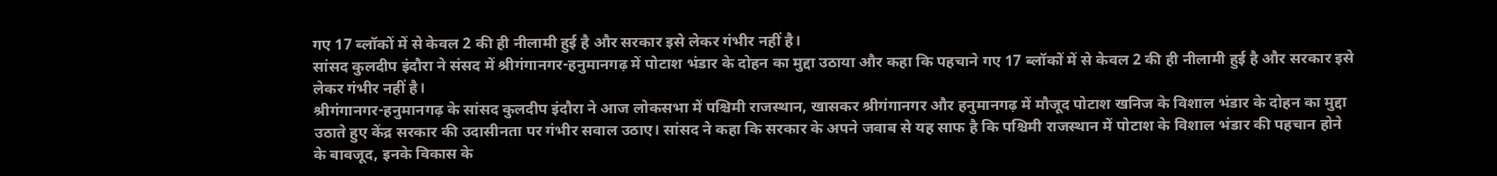गए 17 ब्लॉकों में से केवल 2 की ही नीलामी हुई है और सरकार इसे लेकर गंभीर नहीं है।
सांसद कुलदीप इंदौरा ने संसद में श्रीगंगानगर-हनुमानगढ़ में पोटाश भंडार के दोहन का मुद्दा उठाया और कहा कि पहचाने गए 17 ब्लॉकों में से केवल 2 की ही नीलामी हुई है और सरकार इसे लेकर गंभीर नहीं है।
श्रीगंगानगर-हनुमानगढ़ के सांसद कुलदीप इंदौरा ने आज लोकसभा में पश्चिमी राजस्थान, खासकर श्रीगंगानगर और हनुमानगढ़ में मौजूद पोटाश खनिज के विशाल भंडार के दोहन का मुद्दा उठाते हुए केंद्र सरकार की उदासीनता पर गंभीर सवाल उठाए। सांसद ने कहा कि सरकार के अपने जवाब से यह साफ है कि पश्चिमी राजस्थान में पोटाश के विशाल भंडार की पहचान होने के बावजूद, इनके विकास के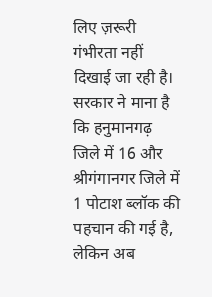लिए ज़रूरी गंभीरता नहीं दिखाई जा रही है। सरकार ने माना है कि हनुमानगढ़ जिले में 16 और श्रीगंगानगर जिले में 1 पोटाश ब्लॉक की पहचान की गई है, लेकिन अब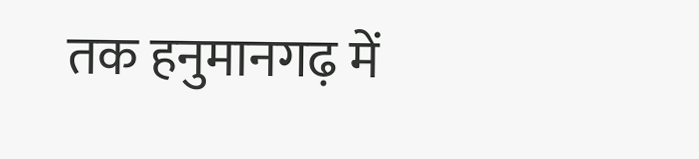तक हनुमानगढ़ में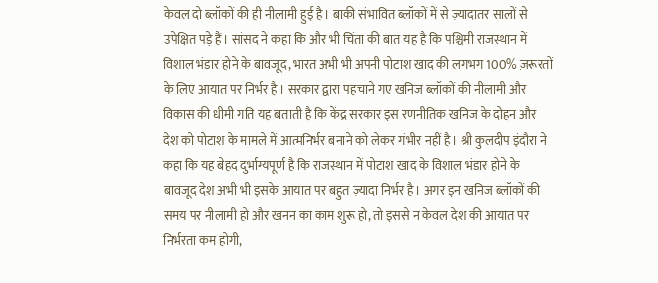केवल दो ब्लॉकों की ही नीलामी हुई है। बाकी संभावित ब्लॉकों में से ज़्यादातर सालों से उपेक्षित पड़े हैं। सांसद ने कहा कि और भी चिंता की बात यह है कि पश्चिमी राजस्थान में विशाल भंडार होने के बावजूद, भारत अभी भी अपनी पोटाश खाद की लगभग 100% ज़रूरतों के लिए आयात पर निर्भर है। सरकार द्वारा पहचाने गए खनिज ब्लॉकों की नीलामी और विकास की धीमी गति यह बताती है कि केंद्र सरकार इस रणनीतिक खनिज के दोहन और देश को पोटाश के मामले में आत्मनिर्भर बनाने को लेकर गंभीर नहीं है। श्री कुलदीप इंदौरा ने कहा कि यह बेहद दुर्भाग्यपूर्ण है कि राजस्थान में पोटाश खाद के विशाल भंडार होने के बावजूद देश अभी भी इसके आयात पर बहुत ज़्यादा निर्भर है। अगर इन खनिज ब्लॉकों की समय पर नीलामी हो और खनन का काम शुरू हो, तो इससे न केवल देश की आयात पर निर्भरता कम होगी,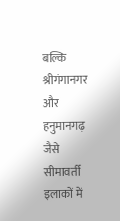बल्कि श्रीगंगानगर और हनुमानगढ़ जैसे सीमावर्ती इलाकों में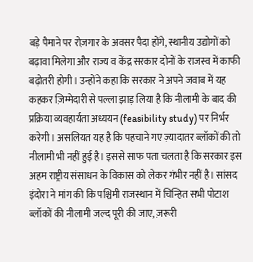बड़े पैमाने पर रोज़गार के अवसर पैदा होंगे, स्थानीय उद्योगों को बढ़ावा मिलेगा और राज्य व केंद्र सरकार दोनों के राजस्व में काफी बढ़ोतरी होगी। उन्होंने कहा कि सरकार ने अपने जवाब में यह कहकर ज़िम्मेदारी से पल्ला झाड़ लिया है कि नीलामी के बाद की प्रक्रिया व्यवहार्यता अध्ययन (feasibility study) पर निर्भर करेगी। असलियत यह है कि पहचाने गए ज़्यादातर ब्लॉकों की तो नीलामी भी नहीं हुई है। इससे साफ पता चलता है कि सरकार इस अहम राष्ट्रीय संसाधन के विकास को लेकर गंभीर नहीं है। सांसद इंदोरा ने मांग की कि पश्चिमी राजस्थान में चिन्हित सभी पोटाश ब्लॉकों की नीलामी जल्द पूरी की जाए, ज़रूरी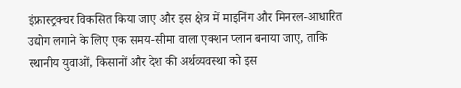इंफ्रास्ट्रक्चर विकसित किया जाए और इस क्षेत्र में माइनिंग और मिनरल-आधारित उद्योग लगाने के लिए एक समय-सीमा वाला एक्शन प्लान बनाया जाए, ताकि स्थानीय युवाओं, किसानों और देश की अर्थव्यवस्था को इस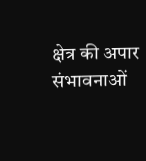क्षेत्र की अपार संभावनाओं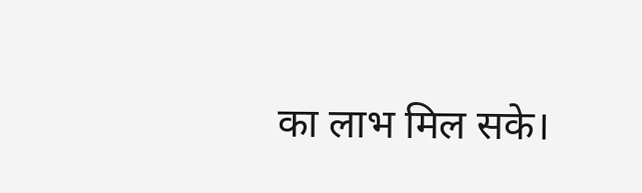का लाभ मिल सके।